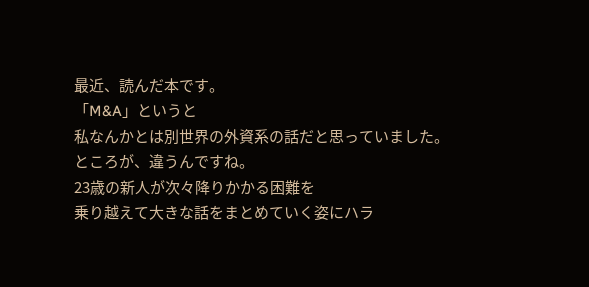最近、読んだ本です。
「M&A」というと
私なんかとは別世界の外資系の話だと思っていました。
ところが、違うんですね。
23歳の新人が次々降りかかる困難を
乗り越えて大きな話をまとめていく姿にハラ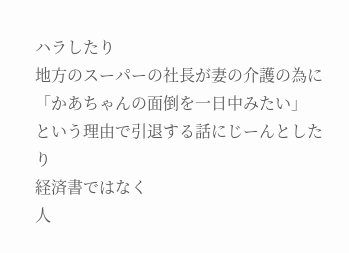ハラしたり
地方のスーパーの社長が妻の介護の為に
「かあちゃんの面倒を一日中みたい」
という理由で引退する話にじーんとしたり
経済書ではなく
人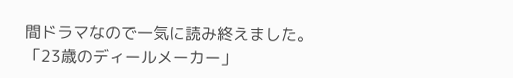間ドラマなので一気に読み終えました。
「23歳のディールメーカー」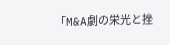「M&A劇の栄光と挫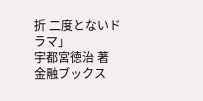折 二度とないドラマ」
宇都宮徳治 著 金融ブックス